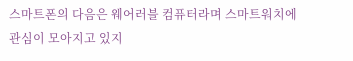스마트폰의 다음은 웨어러블 컴퓨터라며 스마트워치에 관심이 모아지고 있지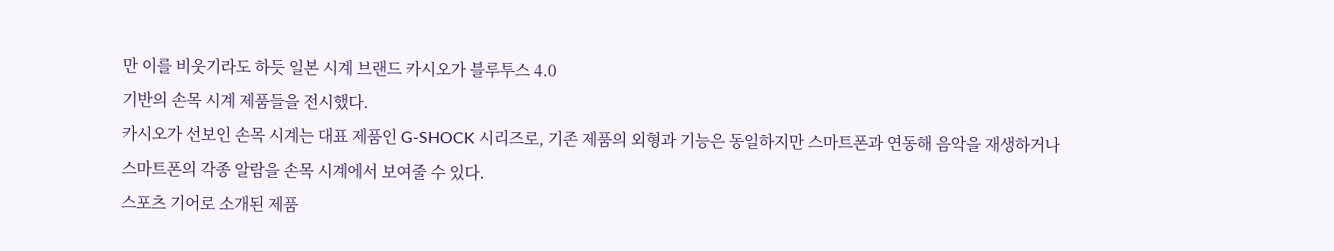만 이를 비웃기라도 하듯 일본 시계 브랜드 카시오가 블루투스 4.0
기반의 손목 시계 제품들을 전시했다.
카시오가 선보인 손목 시계는 대표 제품인 G-SHOCK 시리즈로, 기존 제품의 외형과 기능은 동일하지만 스마트폰과 연동해 음악을 재생하거나
스마트폰의 각종 알람을 손목 시계에서 보여줄 수 있다.
스포츠 기어로 소개된 제품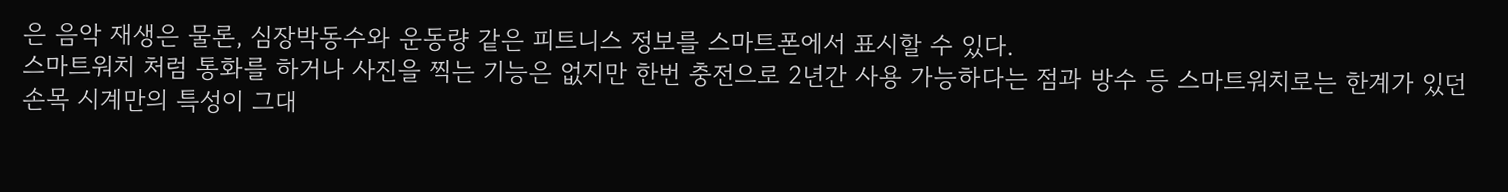은 음악 재생은 물론, 심장박동수와 운동량 같은 피트니스 정보를 스마트폰에서 표시할 수 있다.
스마트워치 처럼 통화를 하거나 사진을 찍는 기능은 없지만 한번 충전으로 2년간 사용 가능하다는 점과 방수 등 스마트워치로는 한계가 있던
손목 시계만의 특성이 그대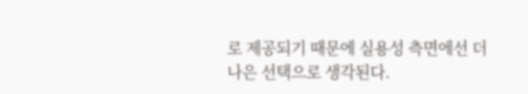로 제공되기 때문에 실용성 측면에선 더 나은 선택으로 생각된다.